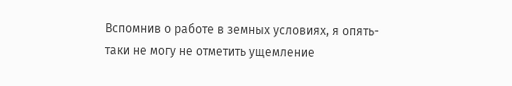Вспомнив о работе в земных условиях, я опять-таки не могу не отметить ущемление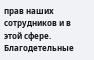прав наших сотрудников и в этой сфере. Благодетельные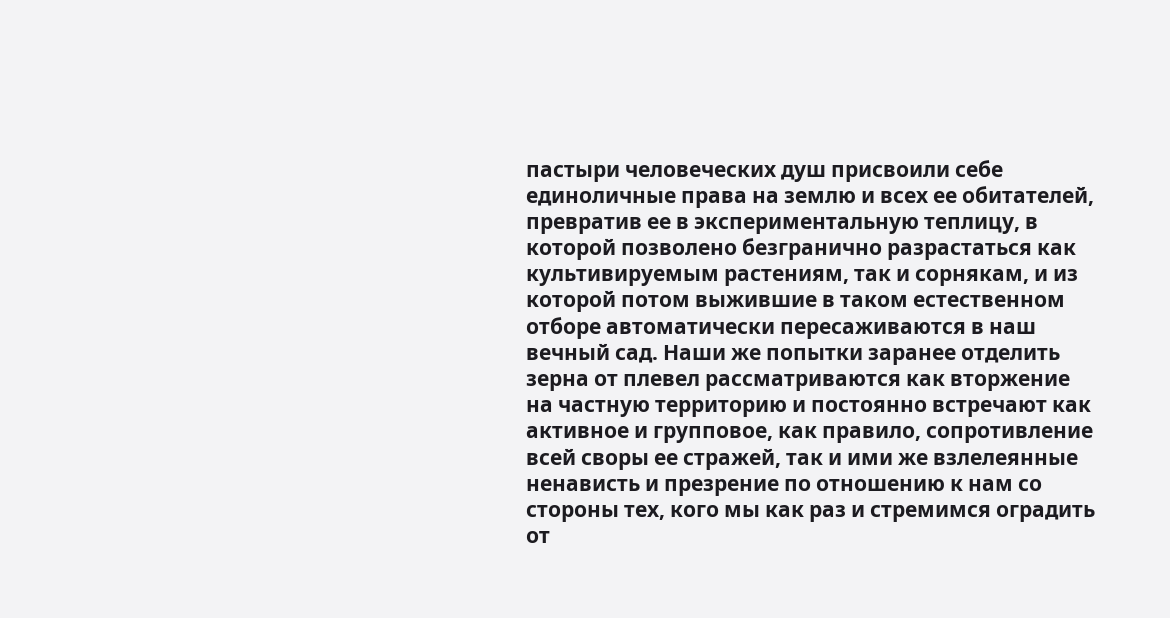пастыри человеческих душ присвоили себе единоличные права на землю и всех ее обитателей, превратив ее в экспериментальную теплицу, в которой позволено безгранично разрастаться как культивируемым растениям, так и сорнякам, и из которой потом выжившие в таком естественном отборе автоматически пересаживаются в наш вечный сад. Наши же попытки заранее отделить зерна от плевел рассматриваются как вторжение на частную территорию и постоянно встречают как активное и групповое, как правило, сопротивление всей своры ее стражей, так и ими же взлелеянные ненависть и презрение по отношению к нам со стороны тех, кого мы как раз и стремимся оградить от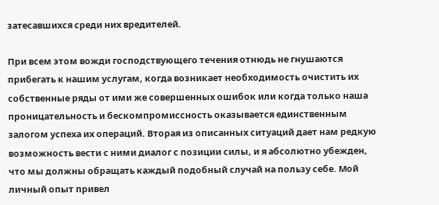затесавшихся среди них вредителей.

При всем этом вожди господствующего течения отнюдь не гнушаются прибегать к нашим услугам, когда возникает необходимость очистить их собственные ряды от ими же совершенных ошибок или когда только наша проницательность и бескомпромиссность оказывается единственным залогом успеха их операций. Вторая из описанных ситуаций дает нам редкую возможность вести с ними диалог с позиции силы, и я абсолютно убежден, что мы должны обращать каждый подобный случай на пользу себе. Мой личный опыт привел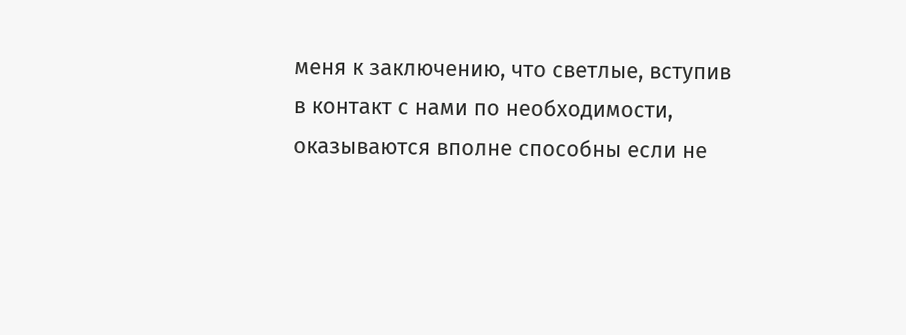меня к заключению, что светлые, вступив в контакт с нами по необходимости, оказываются вполне способны если не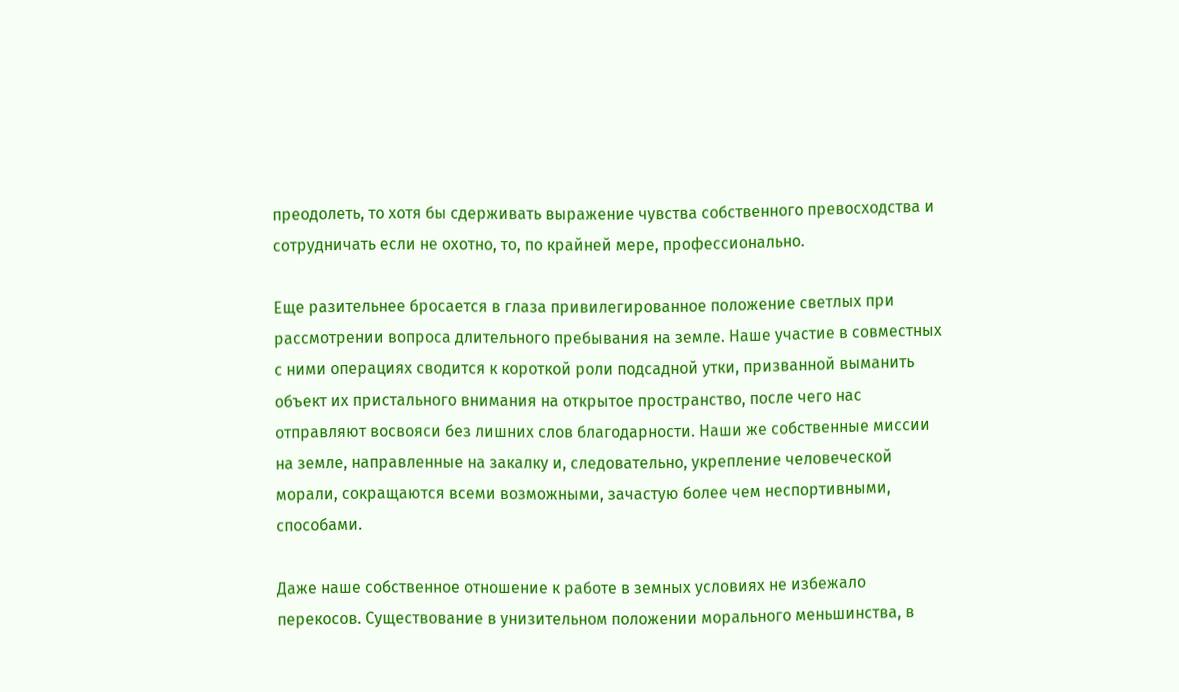преодолеть, то хотя бы сдерживать выражение чувства собственного превосходства и сотрудничать если не охотно, то, по крайней мере, профессионально.

Еще разительнее бросается в глаза привилегированное положение светлых при рассмотрении вопроса длительного пребывания на земле. Наше участие в совместных с ними операциях сводится к короткой роли подсадной утки, призванной выманить объект их пристального внимания на открытое пространство, после чего нас отправляют восвояси без лишних слов благодарности. Наши же собственные миссии на земле, направленные на закалку и, следовательно, укрепление человеческой морали, сокращаются всеми возможными, зачастую более чем неспортивными, способами.

Даже наше собственное отношение к работе в земных условиях не избежало перекосов. Существование в унизительном положении морального меньшинства, в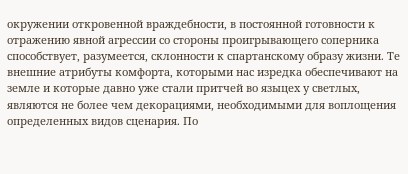окружении откровенной враждебности, в постоянной готовности к отражению явной агрессии со стороны проигрывающего соперника способствует, разумеется, склонности к спартанскому образу жизни. Те внешние атрибуты комфорта, которыми нас изредка обеспечивают на земле и которые давно уже стали притчей во языцех у светлых, являются не более чем декорациями, необходимыми для воплощения определенных видов сценария. По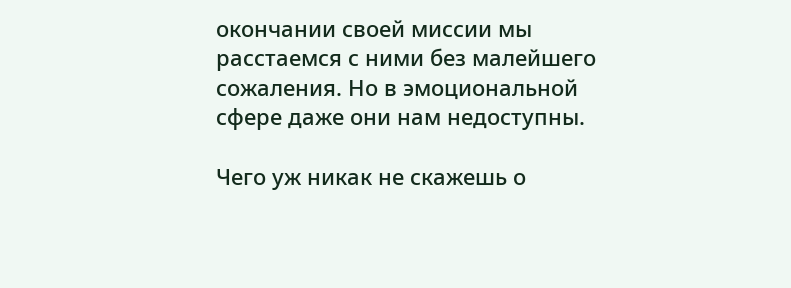окончании своей миссии мы расстаемся с ними без малейшего сожаления. Но в эмоциональной сфере даже они нам недоступны.

Чего уж никак не скажешь о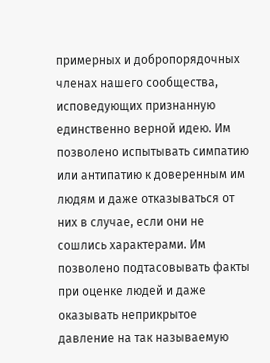примерных и добропорядочных членах нашего сообщества, исповедующих признанную единственно верной идею. Им позволено испытывать симпатию или антипатию к доверенным им людям и даже отказываться от них в случае, если они не сошлись характерами. Им позволено подтасовывать факты при оценке людей и даже оказывать неприкрытое давление на так называемую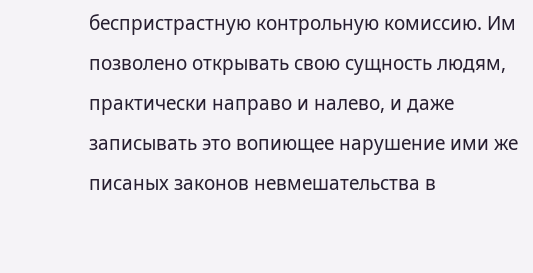беспристрастную контрольную комиссию. Им позволено открывать свою сущность людям, практически направо и налево, и даже записывать это вопиющее нарушение ими же писаных законов невмешательства в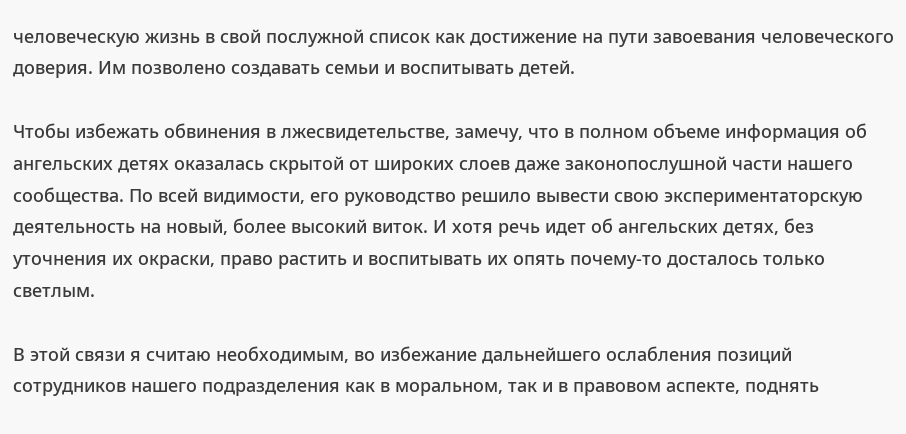человеческую жизнь в свой послужной список как достижение на пути завоевания человеческого доверия. Им позволено создавать семьи и воспитывать детей.

Чтобы избежать обвинения в лжесвидетельстве, замечу, что в полном объеме информация об ангельских детях оказалась скрытой от широких слоев даже законопослушной части нашего сообщества. По всей видимости, его руководство решило вывести свою экспериментаторскую деятельность на новый, более высокий виток. И хотя речь идет об ангельских детях, без уточнения их окраски, право растить и воспитывать их опять почему-то досталось только светлым.

В этой связи я считаю необходимым, во избежание дальнейшего ослабления позиций сотрудников нашего подразделения как в моральном, так и в правовом аспекте, поднять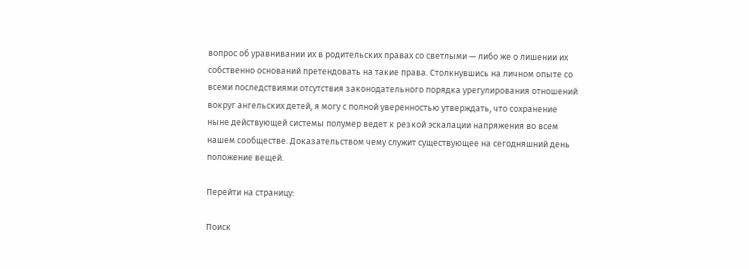вопрос об уравнивании их в родительских правах со светлыми — либо же о лишении их собственно оснований претендовать на такие права. Столкнувшись на личном опыте со всеми последствиями отсутствия законодательного порядка урегулирования отношений вокруг ангельских детей, я могу с полной уверенностью утверждать, что сохранение ныне действующей системы полумер ведет к резкой эскалации напряжения во всем нашем сообществе. Доказательством чему служит существующее на сегодняшний день положение вещей.

Перейти на страницу:

Поиск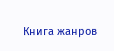Книга жанров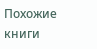Похожие книги